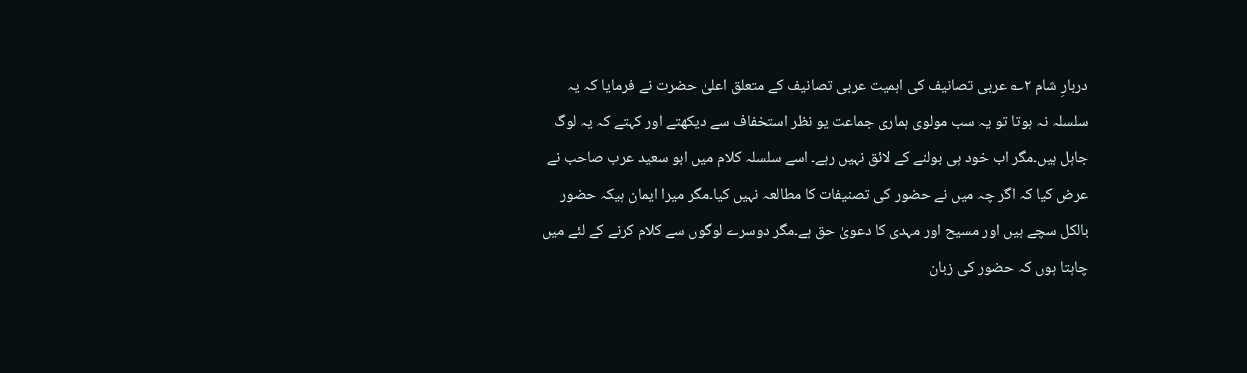دربارِ شام ۲؎ عربی تصانیف کی اہمیت عربی تصانیف کے متعلق اعلیٰ حضرت نے فرمایا کہ یہ سلسلہ نہ ہوتا تو یہ سب مولوی ہماری جماعت یو نظر استخفاف سے دیکھتے اور کہتے کہ یہ لوگ جاہل ہیں۔مگر اب خود ہی بولنے کے لائق نہیں رہے۔ اسے سلسلہ کلام میں ابو سعید عرب صاحب نے عرض کیا کہ اگر چہ میں نے حضور کی تصنیفات کا مطالعہ نہیں کیا۔مگر میرا ایمان ہیکہ حضور بالکل سچے ہیں اور مسیح اور مہدی کا دعویٰ حق ہے۔مگر دوسرے لوگوں سے کلام کرنے کے لئے میں چاہتا ہوں کہ حضور کی زبان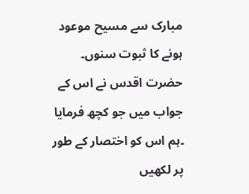مبارک سے مسیح موعود ہونے کا ثبوت سنوں۔ حضرت اقدس نے اس کے جواب میں جو کچھ فرمایا ۔ہم اس کو اختصار کے طور پر لکھیں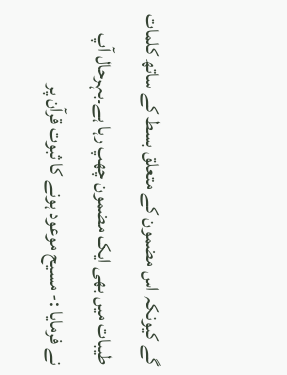گے کیونکہ اس مضمون کے متعلق بسط کے ساتھ کلمات طیبات میں بھی ایک مضمون چھپ رہا ہے۔بہرحال آپ نے فرمایا :- مسیح موعود ہونے کا ثبوت قرآن پر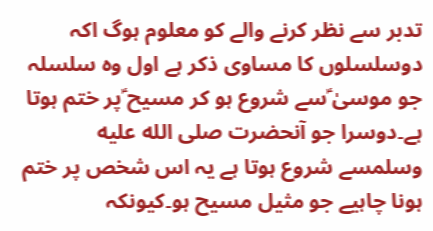تدبر سے نظر کرنے والے کو معلوم ہوگ اکہ دوسلسلوں کا مساوی ذکر ہے اول وہ سلسلہ جو موسیٰ ؑسے شروع ہو کر مسیح ؑپر ختم ہوتا ہے۔دوسرا جو آنحضرت صلى الله عليه وسلمسے شروع ہوتا ہے یہ اس شخص پر ختم ہونا چاہیے جو مثیل مسیح ہو۔کیونکہ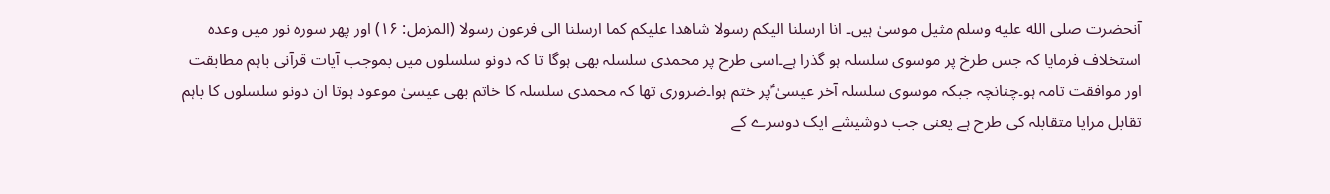آنحضرت صلى الله عليه وسلم مثیل موسیٰ ہیں۔ انا ارسلنا الیکم رسولا شاھدا علیکم کما ارسلنا الی فرعون رسولا (المزمل: ۱۶) اور پھر سورہ نور میں وعدہ استخلاف فرمایا کہ جس طرخ پر موسوی سلسلہ ہو گذرا ہے۔اسی طرح پر محمدی سلسلہ بھی ہوگا تا کہ دونو سلسلوں میں بموجب آیات قرآنی باہم مطابقت اور موافقت تامہ ہو۔چنانچہ جبکہ موسوی سلسلہ آخر عیسیٰ ؑپر ختم ہوا۔ضروری تھا کہ محمدی سلسلہ کا خاتم بھی عیسیٰ موعود ہوتا ان دونو سلسلوں کا باہم تقابل مرایا متقابلہ کی طرح ہے یعنی جب دوشیشے ایک دوسرے کے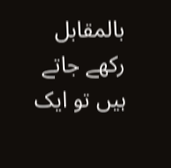بالمقابل رکھے جاتے ہیں تو ایک